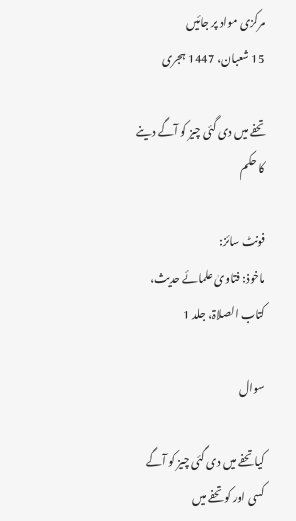مرکزی مواد پر جائیں
15 شعبان، 1447 ہجری

تحفے میں دی گئی چیز کو آگے دینے کا حکم

فونٹ سائز:
ماخوذ: فتاویٰ علمائے حدیث، کتاب الصلاۃ، جلد 1

سوال

کیا تحفے میں دی گئی چیز کو آگے کسی اور کو تحفے میں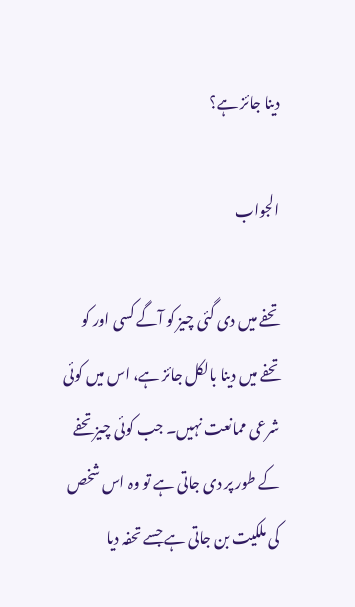دینا جائز ہے؟

الجواب

تحفے میں دی گئی چیز کو آگے کسی اور کو تحفے میں دینا بالکل جائز ہے، اس میں کوئی شرعی ممانعت نہیں۔ جب کوئی چیز تحفے کے طور پر دی جاتی ہے تو وہ اس شخص کی ملکیت بن جاتی ہے جسے تحفہ دیا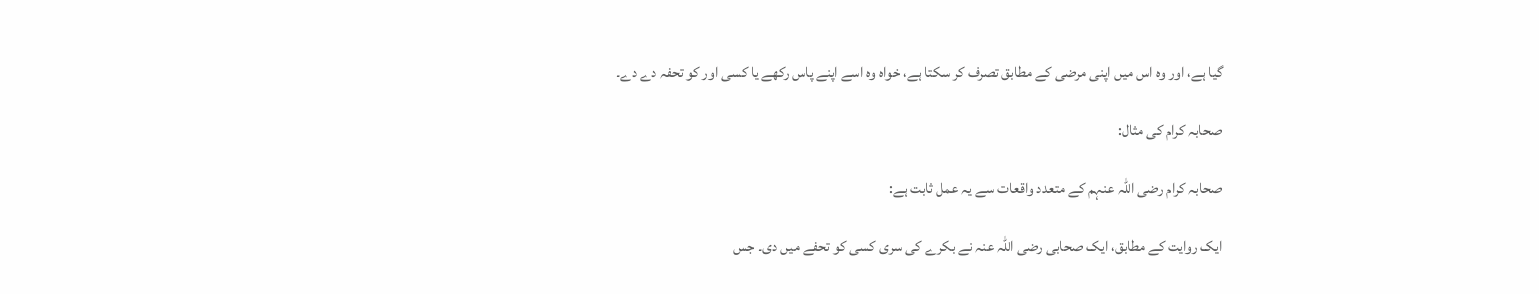گیا ہے، اور وہ اس میں اپنی مرضی کے مطابق تصرف کر سکتا ہے، خواہ وہ اسے اپنے پاس رکھے یا کسی اور کو تحفہ دے دے۔

صحابہ کرام کی مثال:

صحابہ کرام رضی اللہ عنہم کے متعدد واقعات سے یہ عمل ثابت ہے:

ایک روایت کے مطابق، ایک صحابی رضی اللہ عنہ نے بکرے کی سری کسی کو تحفے میں دی۔ جس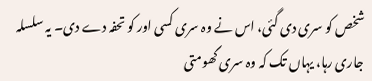شخص کو سری دی گئی، اس نے وہ سری کسی اور کو تحفہ دے دی۔ یہ سلسلہ جاری رہا، یہاں تک کہ وہ سری گھومتی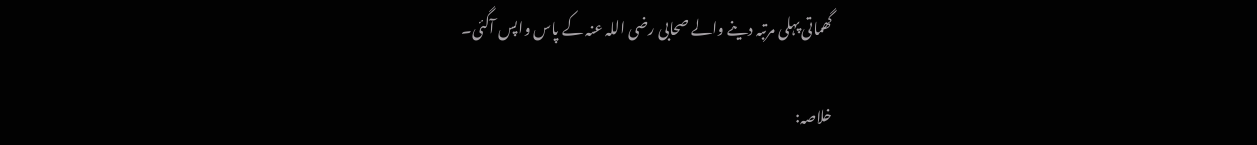گھماتی پہلی مرتبہ دینے والے صحابی رضی اللہ عنہ کے پاس واپس آگئی۔

خلاصہ: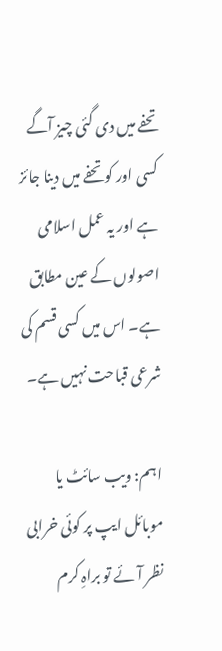تحفے میں دی گئی چیز آگے کسی اور کو تحفے میں دینا جائز ہے اور یہ عمل اسلامی اصولوں کے عین مطابق ہے۔ اس میں کسی قسم کی شرعی قباحت نہیں ہے۔

اہم: ویب سائٹ یا موبائل ایپ پر کوئی خرابی نظر آئے تو براہِ کرم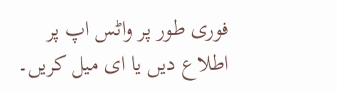فوری طور پر واٹس اپ پر اطلاع دیں یا ای میل کریں۔